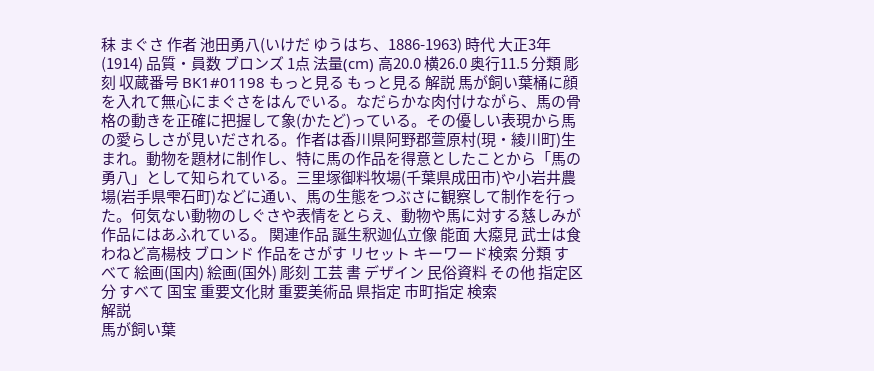秣 まぐさ 作者 池田勇八(いけだ ゆうはち、1886-1963) 時代 大正3年(1914) 品質・員数 ブロンズ 1点 法量(cm) 高20.0 横26.0 奥行11.5 分類 彫刻 収蔵番号 BK1#01198 もっと見る もっと見る 解説 馬が飼い葉桶に顔を入れて無心にまぐさをはんでいる。なだらかな肉付けながら、馬の骨格の動きを正確に把握して象(かたど)っている。その優しい表現から馬の愛らしさが見いだされる。作者は香川県阿野郡萱原村(現・綾川町)生まれ。動物を題材に制作し、特に馬の作品を得意としたことから「馬の勇八」として知られている。三里塚御料牧場(千葉県成田市)や小岩井農場(岩手県雫石町)などに通い、馬の生態をつぶさに観察して制作を行った。何気ない動物のしぐさや表情をとらえ、動物や馬に対する慈しみが作品にはあふれている。 関連作品 誕生釈迦仏立像 能面 大癋見 武士は食わねど高楊枝 ブロンド 作品をさがす リセット キーワード検索 分類 すべて 絵画(国内) 絵画(国外) 彫刻 工芸 書 デザイン 民俗資料 その他 指定区分 すべて 国宝 重要文化財 重要美術品 県指定 市町指定 検索
解説
馬が飼い葉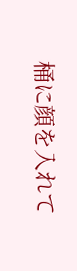桶に顔を入れて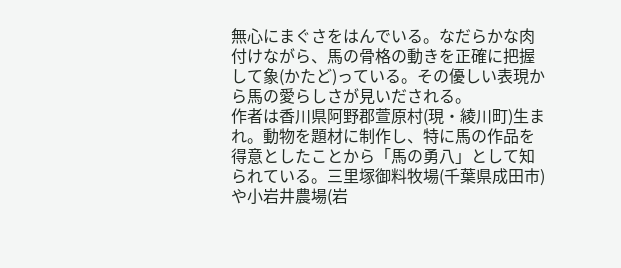無心にまぐさをはんでいる。なだらかな肉付けながら、馬の骨格の動きを正確に把握して象(かたど)っている。その優しい表現から馬の愛らしさが見いだされる。
作者は香川県阿野郡萱原村(現・綾川町)生まれ。動物を題材に制作し、特に馬の作品を得意としたことから「馬の勇八」として知られている。三里塚御料牧場(千葉県成田市)や小岩井農場(岩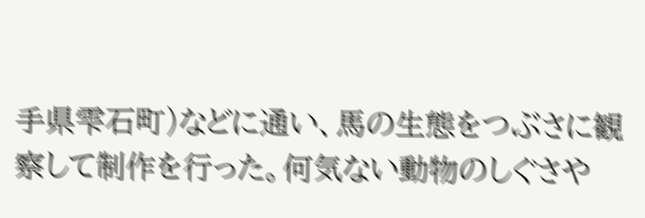手県雫石町)などに通い、馬の生態をつぶさに観察して制作を行った。何気ない動物のしぐさや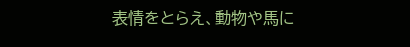表情をとらえ、動物や馬に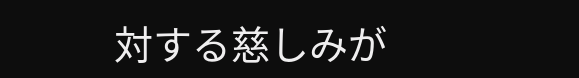対する慈しみが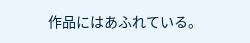作品にはあふれている。